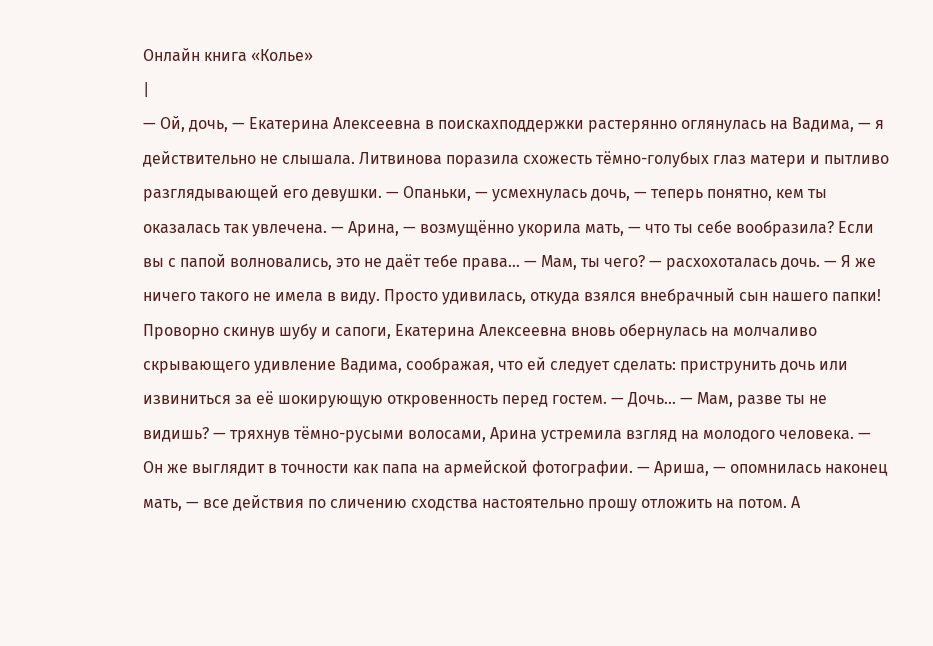Онлайн книга «Колье»
|
— Ой, дочь, — Екатерина Алексеевна в поискахподдержки растерянно оглянулась на Вадима, — я действительно не слышала. Литвинова поразила схожесть тёмно-голубых глаз матери и пытливо разглядывающей его девушки. — Опаньки, — усмехнулась дочь, — теперь понятно, кем ты оказалась так увлечена. — Арина, — возмущённо укорила мать, — что ты себе вообразила? Если вы с папой волновались, это не даёт тебе права… — Мам, ты чего? — расхохоталась дочь. — Я же ничего такого не имела в виду. Просто удивилась, откуда взялся внебрачный сын нашего папки! Проворно скинув шубу и сапоги, Екатерина Алексеевна вновь обернулась на молчаливо скрывающего удивление Вадима, соображая, что ей следует сделать: приструнить дочь или извиниться за её шокирующую откровенность перед гостем. — Дочь… — Мам, разве ты не видишь? — тряхнув тёмно-русыми волосами, Арина устремила взгляд на молодого человека. — Он же выглядит в точности как папа на армейской фотографии. — Ариша, — опомнилась наконец мать, — все действия по сличению сходства настоятельно прошу отложить на потом. А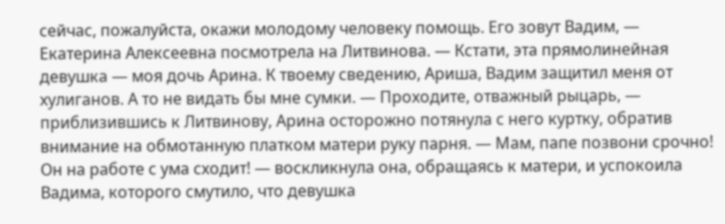сейчас, пожалуйста, окажи молодому человеку помощь. Его зовут Вадим, — Екатерина Алексеевна посмотрела на Литвинова. — Кстати, эта прямолинейная девушка — моя дочь Арина. К твоему сведению, Ариша, Вадим защитил меня от хулиганов. А то не видать бы мне сумки. — Проходите, отважный рыцарь, — приблизившись к Литвинову, Арина осторожно потянула с него куртку, обратив внимание на обмотанную платком матери руку парня. — Мам, папе позвони срочно! Он на работе с ума сходит! — воскликнула она, обращаясь к матери, и успокоила Вадима, которого смутило, что девушка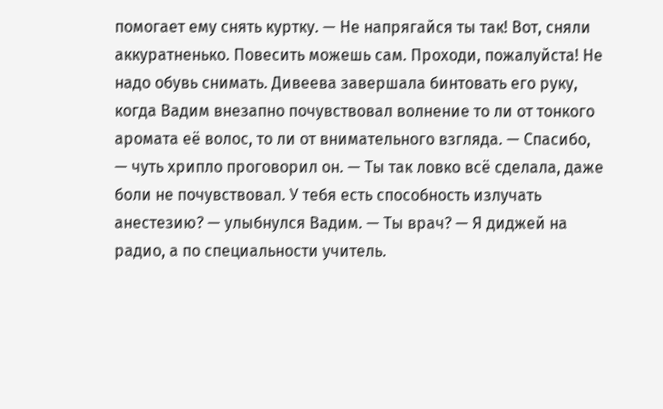помогает ему снять куртку. — Не напрягайся ты так! Вот, сняли аккуратненько. Повесить можешь сам. Проходи, пожалуйста! Не надо обувь снимать. Дивеева завершала бинтовать его руку, когда Вадим внезапно почувствовал волнение то ли от тонкого аромата её волос, то ли от внимательного взгляда. — Спасибо, — чуть хрипло проговорил он. — Ты так ловко всё сделала, даже боли не почувствовал. У тебя есть способность излучать анестезию? — улыбнулся Вадим. — Ты врач? — Я диджей на радио, а по специальности учитель.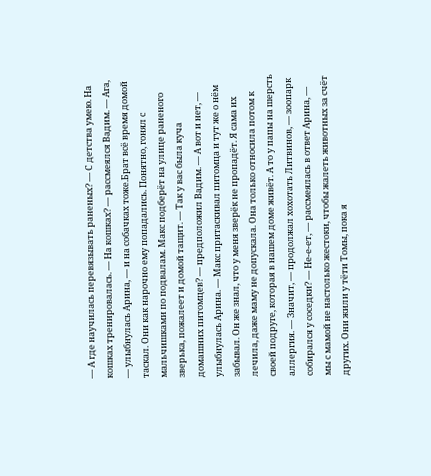— А где научилась перевязывать раненых? — С детства умею. На кошках тренировалась. — На кошках? — рассмеялся Вадим. — Ага, — улыбнулась Арина, — и на собачках тоже.Брат всё время домой таскал. Они как нарочно ему попадались. Понятно, гонял с мальчишками по подвалам. Макс подберёт на улице раненого зверька, пожалеет и домой тащит. — Так у вас была куча домашних питомцев? — предположил Вадим. — А вот и нет, — улыбнулась Арина. — Макс притаскивал питомца и тут же о нём забывал. Он же знал, что у меня зверёк не пропадёт. Я сама их лечила, даже маму не допускала. Она только относила потом к своей подруге, которая в нашем доме живёт. А то у папы на шерсть аллергия. — Значит, — продолжал хохотать Литвинов, — зоопарк собирался у соседки? — Не-е-ет, — рассмеялась в ответ Арина, — мы с мамой не настолько жестоки, чтобы жалеть животных за счёт других. Они жили у тёти Томы, пока я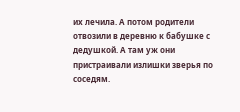их лечила. А потом родители отвозили в деревню к бабушке с дедушкой. А там уж они пристраивали излишки зверья по соседям.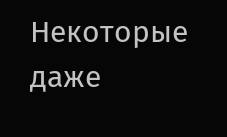Некоторые даже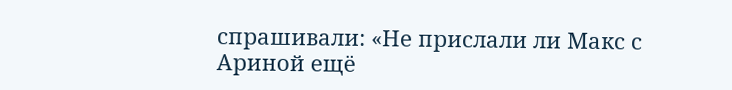спрашивали: «Не прислали ли Макс с Ариной ещё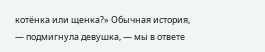котёнка или щенка?» Обычная история, — подмигнула девушка, — мы в ответе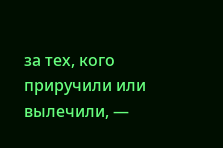за тех, кого приручили или вылечили, —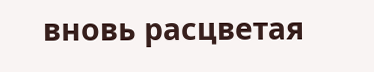вновь расцветая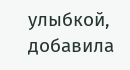улыбкой, добавила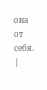она от себя. |